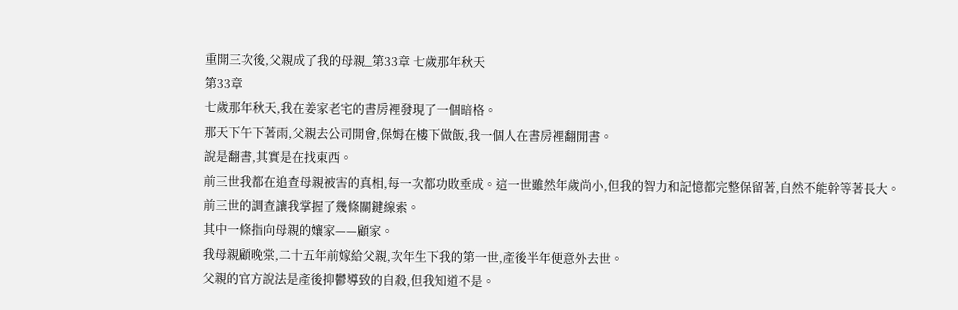重開三次後,父親成了我的母親_第33章 七歲那年秋天
第33章
七歲那年秋天,我在姜家老宅的書房裡發現了一個暗格。
那天下午下著雨,父親去公司開會,保姆在樓下做飯,我一個人在書房裡翻閒書。
說是翻書,其實是在找東西。
前三世我都在追查母親被害的真相,每一次都功敗垂成。這一世雖然年歲尚小,但我的智力和記憶都完整保留著,自然不能幹等著長大。
前三世的調查讓我掌握了幾條關鍵線索。
其中一條指向母親的孃家——顧家。
我母親顧晚棠,二十五年前嫁給父親,次年生下我的第一世,產後半年便意外去世。
父親的官方說法是產後抑鬱導致的自殺,但我知道不是。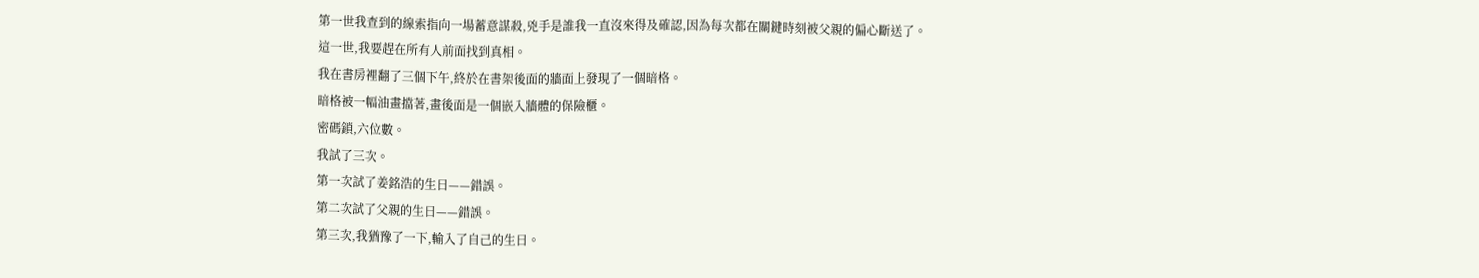第一世我查到的線索指向一場蓄意謀殺,兇手是誰我一直沒來得及確認,因為每次都在關鍵時刻被父親的偏心斷送了。
這一世,我要趕在所有人前面找到真相。
我在書房裡翻了三個下午,終於在書架後面的牆面上發現了一個暗格。
暗格被一幅油畫擋著,畫後面是一個嵌入牆體的保險櫃。
密碼鎖,六位數。
我試了三次。
第一次試了姜銘浩的生日——錯誤。
第二次試了父親的生日——錯誤。
第三次,我猶豫了一下,輸入了自己的生日。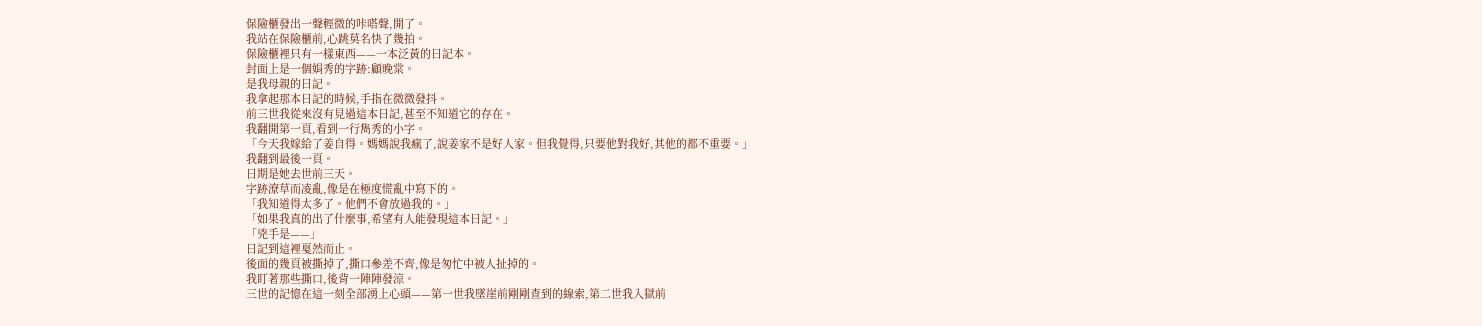保險櫃發出一聲輕微的咔嗒聲,開了。
我站在保險櫃前,心跳莫名快了幾拍。
保險櫃裡只有一樣東西——一本泛黃的日記本。
封面上是一個娟秀的字跡:顧晚棠。
是我母親的日記。
我拿起那本日記的時候,手指在微微發抖。
前三世我從來沒有見過這本日記,甚至不知道它的存在。
我翻開第一頁,看到一行雋秀的小字。
「今天我嫁給了姜自得。媽媽說我瘋了,說姜家不是好人家。但我覺得,只要他對我好,其他的都不重要。」
我翻到最後一頁。
日期是她去世前三天。
字跡潦草而凌亂,像是在極度慌亂中寫下的。
「我知道得太多了。他們不會放過我的。」
「如果我真的出了什麼事,希望有人能發現這本日記。」
「兇手是——」
日記到這裡戛然而止。
後面的幾頁被撕掉了,撕口參差不齊,像是匆忙中被人扯掉的。
我盯著那些撕口,後背一陣陣發涼。
三世的記憶在這一刻全部湧上心頭——第一世我墜崖前剛剛查到的線索,第二世我入獄前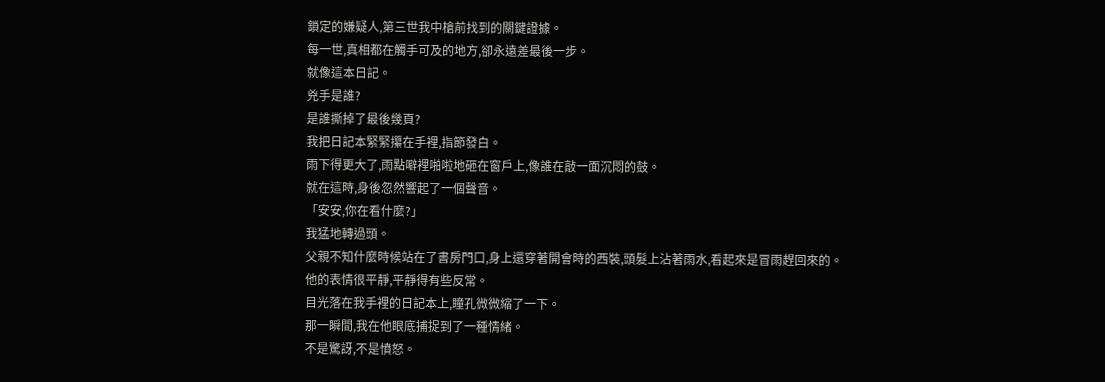鎖定的嫌疑人,第三世我中槍前找到的關鍵證據。
每一世,真相都在觸手可及的地方,卻永遠差最後一步。
就像這本日記。
兇手是誰?
是誰撕掉了最後幾頁?
我把日記本緊緊攥在手裡,指節發白。
雨下得更大了,雨點噼裡啪啦地砸在窗戶上,像誰在敲一面沉悶的鼓。
就在這時,身後忽然響起了一個聲音。
「安安,你在看什麼?」
我猛地轉過頭。
父親不知什麼時候站在了書房門口,身上還穿著開會時的西裝,頭髮上沾著雨水,看起來是冒雨趕回來的。
他的表情很平靜,平靜得有些反常。
目光落在我手裡的日記本上,瞳孔微微縮了一下。
那一瞬間,我在他眼底捕捉到了一種情緒。
不是驚訝,不是憤怒。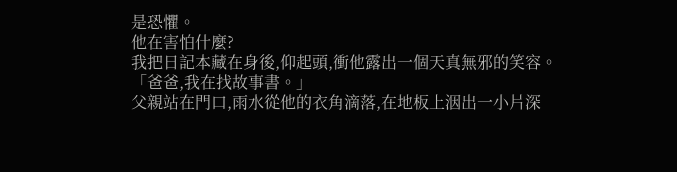是恐懼。
他在害怕什麼?
我把日記本藏在身後,仰起頭,衝他露出一個天真無邪的笑容。
「爸爸,我在找故事書。」
父親站在門口,雨水從他的衣角滴落,在地板上洇出一小片深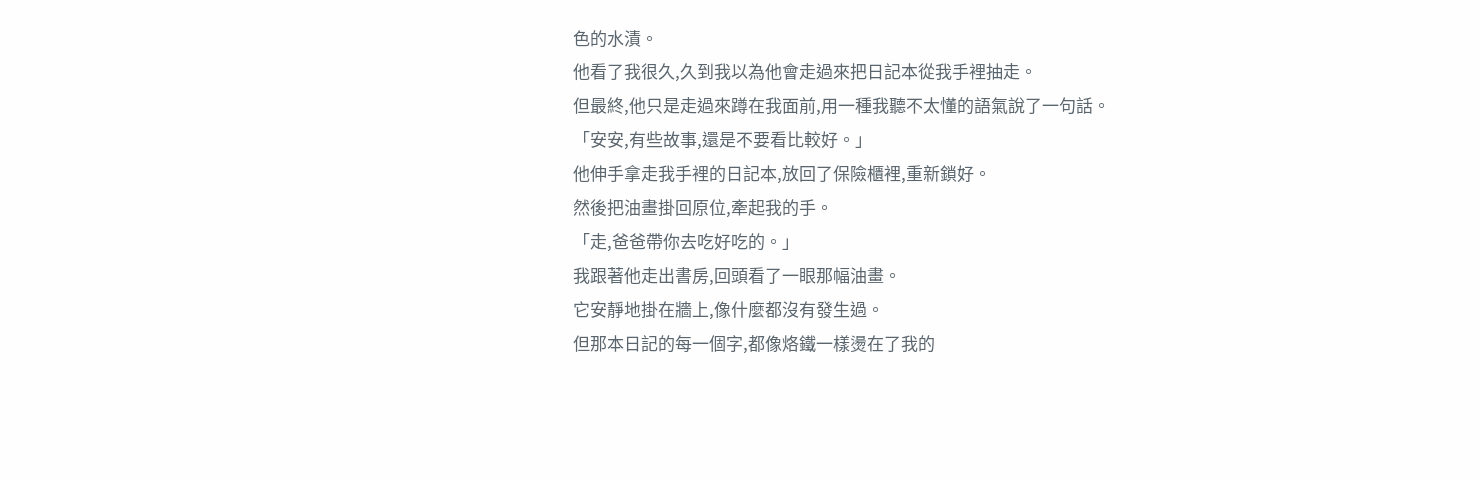色的水漬。
他看了我很久,久到我以為他會走過來把日記本從我手裡抽走。
但最終,他只是走過來蹲在我面前,用一種我聽不太懂的語氣說了一句話。
「安安,有些故事,還是不要看比較好。」
他伸手拿走我手裡的日記本,放回了保險櫃裡,重新鎖好。
然後把油畫掛回原位,牽起我的手。
「走,爸爸帶你去吃好吃的。」
我跟著他走出書房,回頭看了一眼那幅油畫。
它安靜地掛在牆上,像什麼都沒有發生過。
但那本日記的每一個字,都像烙鐵一樣燙在了我的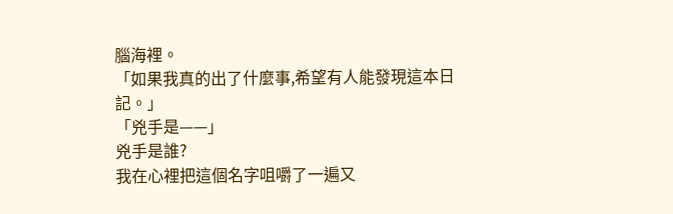腦海裡。
「如果我真的出了什麼事,希望有人能發現這本日記。」
「兇手是——」
兇手是誰?
我在心裡把這個名字咀嚼了一遍又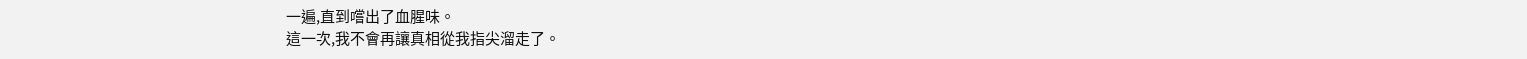一遍,直到嚐出了血腥味。
這一次,我不會再讓真相從我指尖溜走了。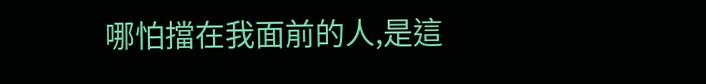哪怕擋在我面前的人,是這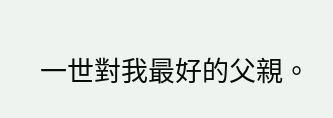一世對我最好的父親。